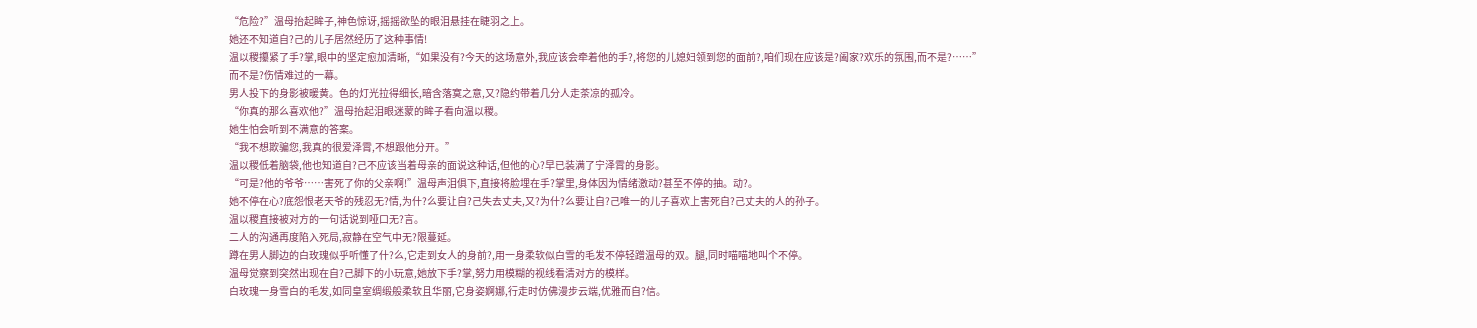“危险?”温母抬起眸子,神色惊讶,摇摇欲坠的眼泪悬挂在睫羽之上。
她还不知道自?己的儿子居然经历了这种事情!
温以稷攥紧了手?掌,眼中的坚定愈加清晰,“如果没有?今天的这场意外,我应该会牵着他的手?,将您的儿媳妇领到您的面前?,咱们现在应该是?阖家?欢乐的氛围,而不是?……”
而不是?伤情难过的一幕。
男人投下的身影被暖黄。色的灯光拉得细长,暗含落寞之意,又?隐约带着几分人走茶凉的孤冷。
“你真的那么喜欢他?”温母抬起泪眼迷蒙的眸子看向温以稷。
她生怕会听到不满意的答案。
“我不想欺骗您,我真的很爱泽霄,不想跟他分开。”
温以稷低着脑袋,他也知道自?己不应该当着母亲的面说这种话,但他的心?早已装满了宁泽霄的身影。
“可是?他的爷爷……害死了你的父亲啊!”温母声泪俱下,直接将脸埋在手?掌里,身体因为情绪激动?甚至不停的抽。动?。
她不停在心?底怨恨老天爷的残忍无?情,为什?么要让自?己失去丈夫,又?为什?么要让自?己唯一的儿子喜欢上害死自?己丈夫的人的孙子。
温以稷直接被对方的一句话说到哑口无?言。
二人的沟通再度陷入死局,寂静在空气中无?限蔓延。
蹲在男人脚边的白玫瑰似乎听懂了什?么,它走到女人的身前?,用一身柔软似白雪的毛发不停轻蹭温母的双。腿,同时喵喵地叫个不停。
温母觉察到突然出现在自?己脚下的小玩意,她放下手?掌,努力用模糊的视线看清对方的模样。
白玫瑰一身雪白的毛发,如同皇室绸缎般柔软且华丽,它身姿婀娜,行走时仿佛漫步云端,优雅而自?信。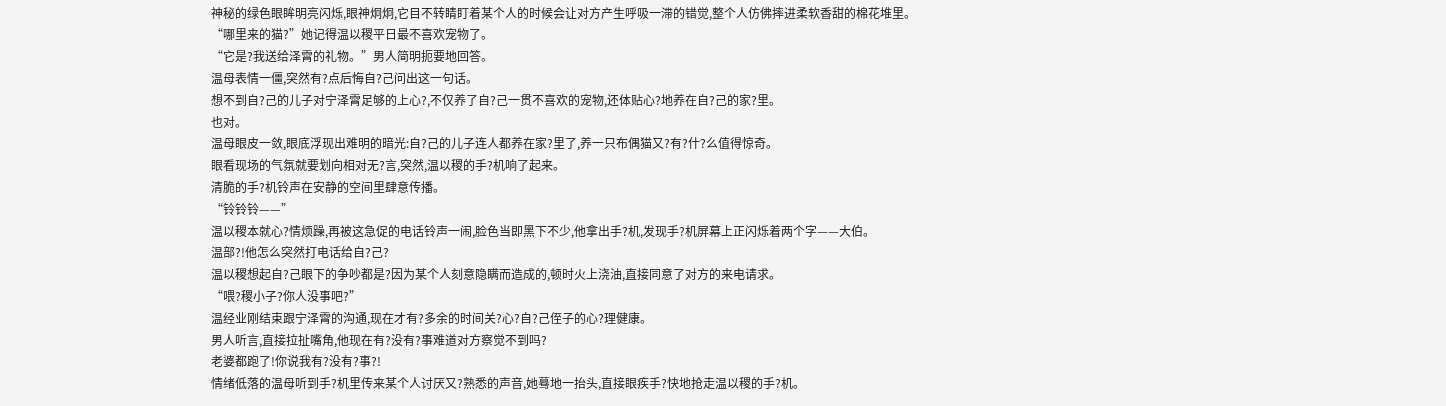神秘的绿色眼眸明亮闪烁,眼神炯炯,它目不转睛盯着某个人的时候会让对方产生呼吸一滞的错觉,整个人仿佛摔进柔软香甜的棉花堆里。
“哪里来的猫?”她记得温以稷平日最不喜欢宠物了。
“它是?我送给泽霄的礼物。”男人简明扼要地回答。
温母表情一僵,突然有?点后悔自?己问出这一句话。
想不到自?己的儿子对宁泽霄足够的上心?,不仅养了自?己一贯不喜欢的宠物,还体贴心?地养在自?己的家?里。
也对。
温母眼皮一敛,眼底浮现出难明的暗光:自?己的儿子连人都养在家?里了,养一只布偶猫又?有?什?么值得惊奇。
眼看现场的气氛就要划向相对无?言,突然,温以稷的手?机响了起来。
清脆的手?机铃声在安静的空间里肆意传播。
“铃铃铃——”
温以稷本就心?情烦躁,再被这急促的电话铃声一闹,脸色当即黑下不少,他拿出手?机,发现手?机屏幕上正闪烁着两个字——大伯。
温部?!他怎么突然打电话给自?己?
温以稷想起自?己眼下的争吵都是?因为某个人刻意隐瞒而造成的,顿时火上浇油,直接同意了对方的来电请求。
“喂?稷小子?你人没事吧?”
温经业刚结束跟宁泽霄的沟通,现在才有?多余的时间关?心?自?己侄子的心?理健康。
男人听言,直接拉扯嘴角,他现在有?没有?事难道对方察觉不到吗?
老婆都跑了!你说我有?没有?事?!
情绪低落的温母听到手?机里传来某个人讨厌又?熟悉的声音,她蓦地一抬头,直接眼疾手?快地抢走温以稷的手?机。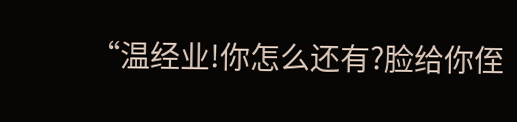“温经业!你怎么还有?脸给你侄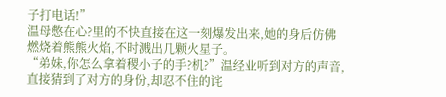子打电话!”
温母憋在心?里的不快直接在这一刻爆发出来,她的身后仿佛燃烧着熊熊火焰,不时溅出几颗火星子。
“弟妹,你怎么拿着稷小子的手?机?”温经业听到对方的声音,直接猜到了对方的身份,却忍不住的诧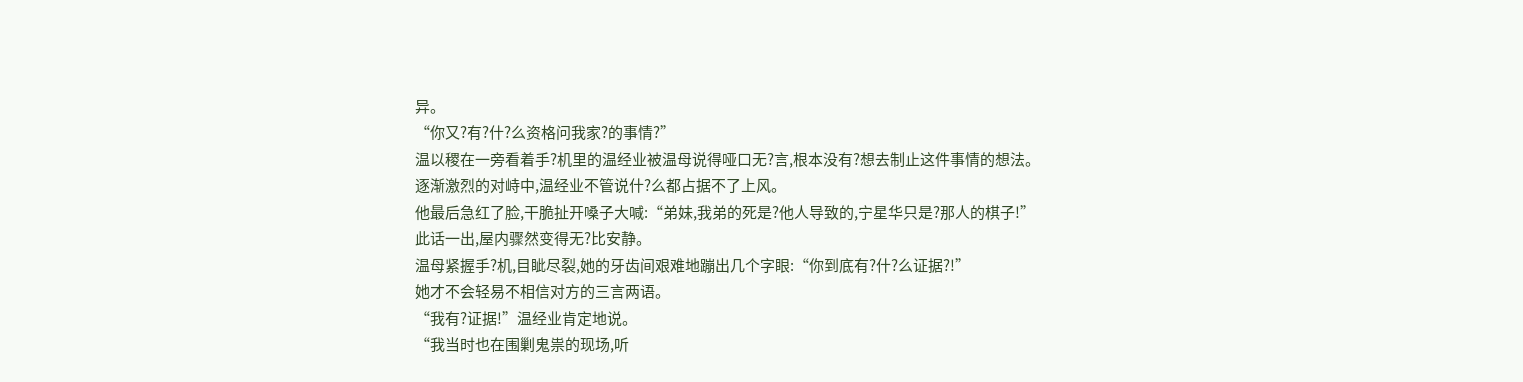异。
“你又?有?什?么资格问我家?的事情?”
温以稷在一旁看着手?机里的温经业被温母说得哑口无?言,根本没有?想去制止这件事情的想法。
逐渐激烈的对峙中,温经业不管说什?么都占据不了上风。
他最后急红了脸,干脆扯开嗓子大喊:“弟妹,我弟的死是?他人导致的,宁星华只是?那人的棋子!”
此话一出,屋内骤然变得无?比安静。
温母紧握手?机,目眦尽裂,她的牙齿间艰难地蹦出几个字眼:“你到底有?什?么证据?!”
她才不会轻易不相信对方的三言两语。
“我有?证据!”温经业肯定地说。
“我当时也在围剿鬼祟的现场,听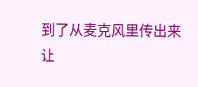到了从麦克风里传出来让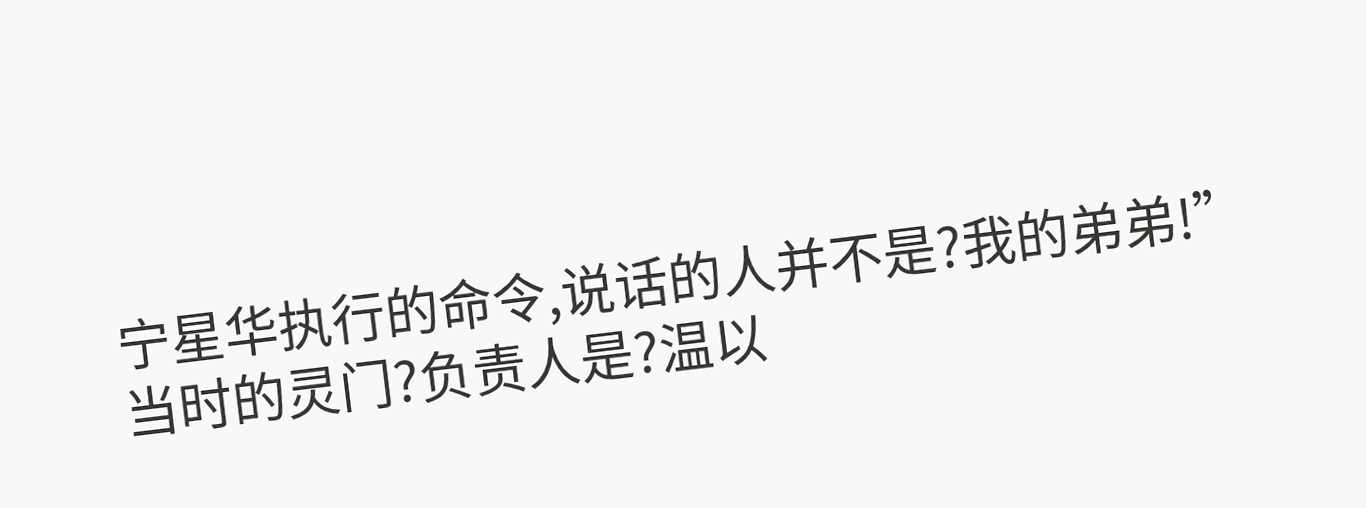宁星华执行的命令,说话的人并不是?我的弟弟!”
当时的灵门?负责人是?温以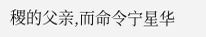稷的父亲,而命令宁星华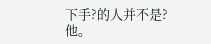下手?的人并不是?他。